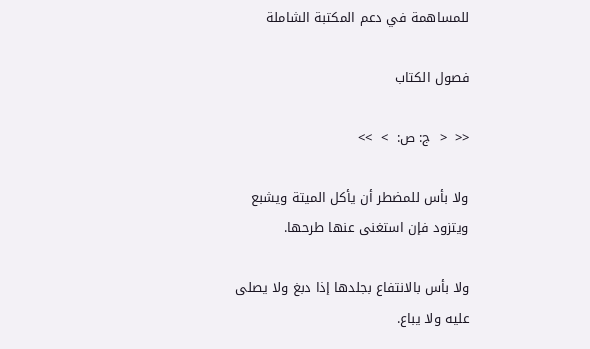للمساهمة في دعم المكتبة الشاملة

فصول الكتاب

<<  <  ج: ص:  >  >>

ولا بأس للمضطر أن يأكل الميتة ويشبع ويتزود فإن استغنى عنها طرحها.

ولا بأس بالانتفاع بجلدها إذا دبغ ولا يصلى عليه ولا يباع.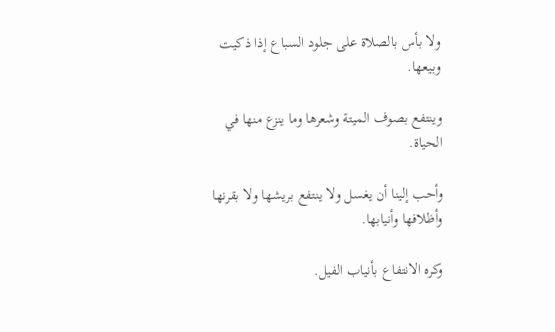ولا بأس بالصلاة على جلود السباع إذا ذكيت وبيعها.

وينتفع بصوف الميتة وشعرها وما ينزع منها في الحياة.

وأحب إلينا أن يغسل ولا ينتفع بريشها ولا بقرنها وأظلافها وأنيابها.

وكره الانتفاع بأنياب الفيل.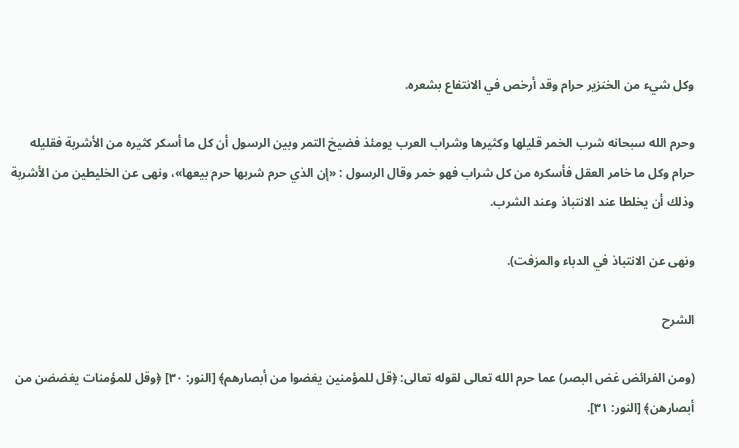وكل شيء من الخنزير حرام وقد أرخص في الانتفاع بشعره.

وحرم الله سبحانه شرب الخمر قليلها وكثيرها وشراب العرب يومئذ فضيخ التمر وبين الرسول أن كل ما أسكر كثيره من الأشربة فقليله حرام وكل ما خامر العقل فأسكره من كل شراب فهو خمر وقال الرسول : «إن الذي حرم شربها حرم بيعها»، ونهى عن الخليطين من الأشربة وذلك أن يخلطا عند الانتباذ وعند الشرب.

ونهى عن الانتباذ في الدباء والمزفت).

الشرح

(ومن الفرائض غض البصر) عما حرم الله تعالى لقوله تعالى: ﴿قل للمؤمنين يغضوا من أبصارهم﴾ [النور: ٣٠] ﴿وقل للمؤمنات يغضضن من أبصارهن﴾ [النور: ٣١].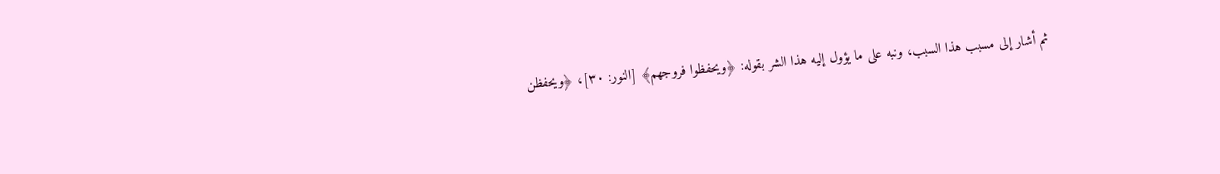ثم أشار إلى مسبب هذا السبب، ونبه على ما يؤول إليه هذا الشر بقوله: ﴿ويحفظوا فروجهم﴾ [النور: ٣٠]، ﴿ويحفظن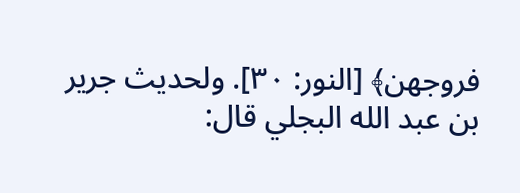فروجهن﴾ [النور: ٣٠]. ولحديث جرير بن عبد الله البجلي قال: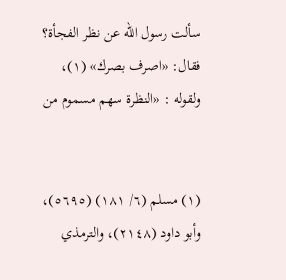سألت رسول الله عن نظر الفجأة؟ فقال: «اصرف بصرك» (١)، ولقوله : «النظرة سهم مسموم من


(١) مسلم (٦/ ١٨١) (٥٦٩٥)، وأبو داود (٢١٤٨)، والترمذي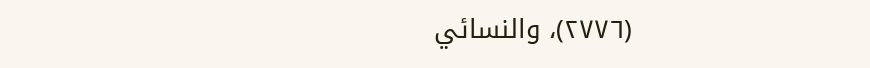(٢٧٧٦)، والنسائي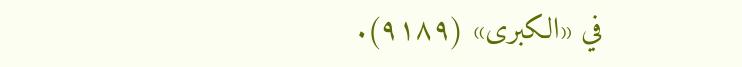في «الكبرى» (٩١٨٩).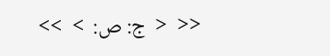<<  <  ج: ص:  >  >>